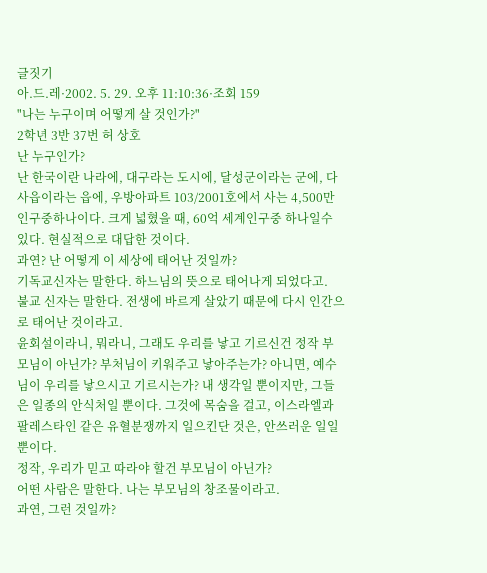글짓기
아.드.레·2002. 5. 29. 오후 11:10:36·조회 159
"나는 누구이며 어떻게 살 것인가?"
2학년 3반 37번 허 상호
난 누구인가?
난 한국이란 나라에, 대구라는 도시에, 달성군이라는 군에, 다사읍이라는 읍에, 우방아파트 103/2001호에서 사는 4,500만 인구중하나이다. 크게 넓혔을 때, 60억 세계인구중 하나일수 있다. 현실적으로 대답한 것이다.
과연? 난 어떻게 이 세상에 태어난 것일까?
기독교신자는 말한다. 하느님의 뜻으로 태어나게 되었다고.
불교 신자는 말한다. 전생에 바르게 살았기 때문에 다시 인간으로 태어난 것이라고.
윤회설이라니, 뭐라니, 그래도 우리를 낳고 기르신건 정작 부모님이 아닌가? 부처님이 키워주고 낳아주는가? 아니면, 예수님이 우리를 낳으시고 기르시는가? 내 생각일 뿐이지만, 그들은 일종의 안식처일 뿐이다. 그것에 목숨을 걸고, 이스라엘과 팔레스타인 같은 유혈분쟁까지 일으킨단 것은, 안쓰러운 일일 뿐이다.
정작, 우리가 믿고 따라야 할건 부모님이 아닌가?
어떤 사람은 말한다. 나는 부모님의 창조물이라고.
과연, 그런 것일까?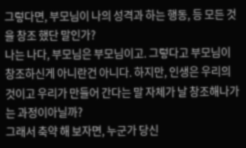그렇다면, 부모님이 나의 성격과 하는 행동, 등 모든 것을 창조 했단 말인가?
나는 나다, 부모님은 부모님이고. 그렇다고 부모님이 창조하신게 아니란건 아니다. 하지만, 인생은 우리의 것이고 우리가 만들어 간다는 말 자체가 날 창조해나가는 과정이아닐까?
그래서 축약 해 보자면, 누군가 당신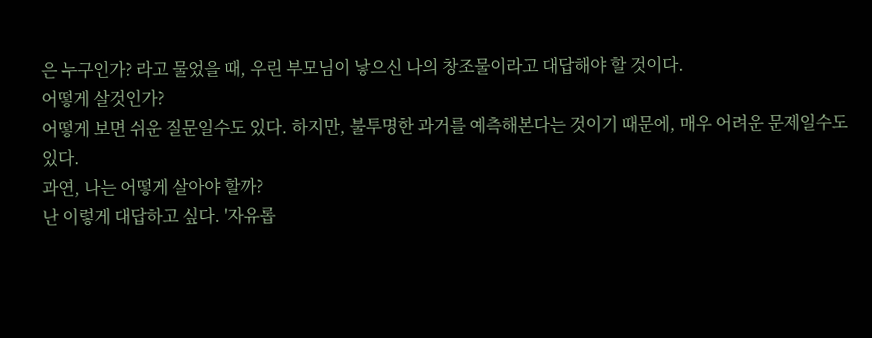은 누구인가? 라고 물었을 때, 우린 부모님이 낳으신 나의 창조물이라고 대답해야 할 것이다.
어떻게 살것인가?
어떻게 보면 쉬운 질문일수도 있다. 하지만, 불투명한 과거를 예측해본다는 것이기 때문에, 매우 어려운 문제일수도 있다.
과연, 나는 어떻게 살아야 할까?
난 이렇게 대답하고 싶다. '자유롭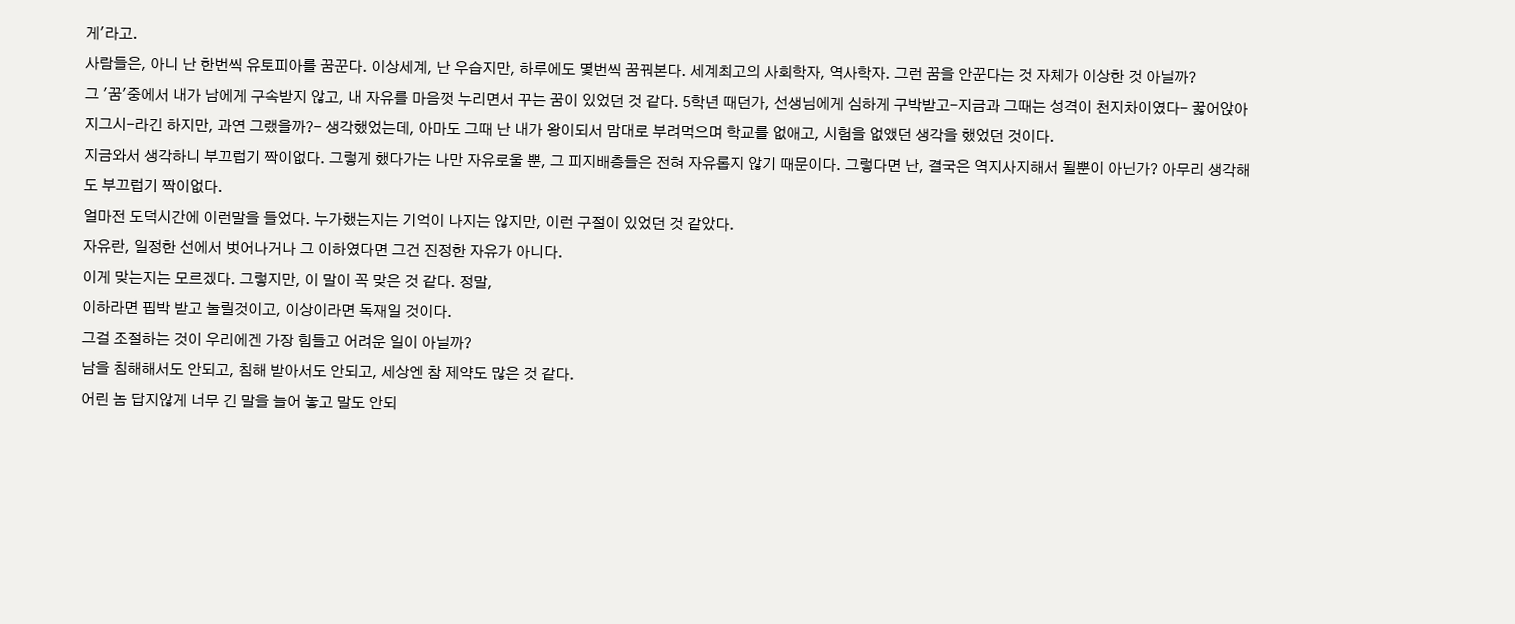게'라고.
사람들은, 아니 난 한번씩 유토피아를 꿈꾼다. 이상세계, 난 우습지만, 하루에도 몇번씩 꿈꿔본다. 세계최고의 사회학자, 역사학자. 그런 꿈을 안꾼다는 것 자체가 이상한 것 아닐까?
그 '꿈'중에서 내가 남에게 구속받지 않고, 내 자유를 마음껏 누리면서 꾸는 꿈이 있었던 것 같다. 5학년 때던가, 선생님에게 심하게 구박받고-지금과 그때는 성격이 천지차이였다- 꿇어앉아 지그시-라긴 하지만, 과연 그랬을까?- 생각했었는데, 아마도 그때 난 내가 왕이되서 맘대로 부려먹으며 학교를 없애고, 시험을 없앴던 생각을 했었던 것이다.
지금와서 생각하니 부끄럽기 짝이없다. 그렇게 했다가는 나만 자유로울 뿐, 그 피지배층들은 전혀 자유롭지 않기 때문이다. 그렇다면 난, 결국은 역지사지해서 될뿐이 아닌가? 아무리 생각해도 부끄럽기 짝이없다.
얼마전 도덕시간에 이런말을 들었다. 누가했는지는 기억이 나지는 않지만, 이런 구절이 있었던 것 같았다.
자유란, 일정한 선에서 벗어나거나 그 이하였다면 그건 진정한 자유가 아니다.
이게 맞는지는 모르겠다. 그렇지만, 이 말이 꼭 맞은 것 같다. 정말,
이하라면 핍박 받고 눌릴것이고, 이상이라면 독재일 것이다.
그걸 조절하는 것이 우리에겐 가장 힘들고 어려운 일이 아닐까?
남을 침해해서도 안되고, 침해 받아서도 안되고, 세상엔 참 제약도 많은 것 같다.
어린 놈 답지않게 너무 긴 말을 늘어 놓고 말도 안되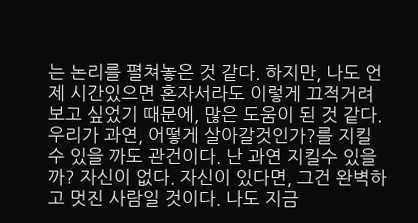는 논리를 펼쳐놓은 것 같다. 하지만, 나도 언제 시간있으면 혼자서라도 이렇게 끄적거려보고 싶었기 때문에, 많은 도움이 된 것 같다.
우리가 과연, 어떻게 살아갈것인가?를 지킬수 있을 까도 관건이다. 난 과연 지킬수 있을까? 자신이 없다. 자신이 있다면, 그건 완벽하고 멋진 사람일 것이다. 나도 지금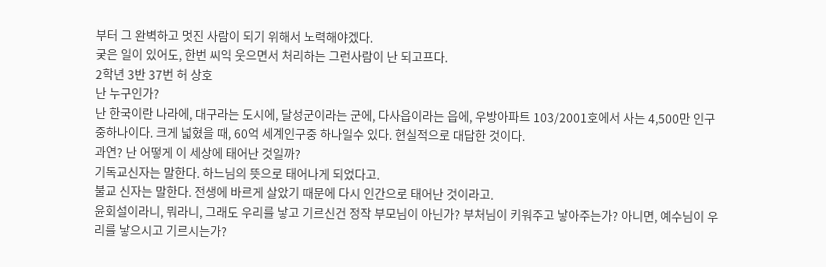부터 그 완벽하고 멋진 사람이 되기 위해서 노력해야겠다.
궂은 일이 있어도, 한번 씨익 웃으면서 처리하는 그런사람이 난 되고프다.
2학년 3반 37번 허 상호
난 누구인가?
난 한국이란 나라에, 대구라는 도시에, 달성군이라는 군에, 다사읍이라는 읍에, 우방아파트 103/2001호에서 사는 4,500만 인구중하나이다. 크게 넓혔을 때, 60억 세계인구중 하나일수 있다. 현실적으로 대답한 것이다.
과연? 난 어떻게 이 세상에 태어난 것일까?
기독교신자는 말한다. 하느님의 뜻으로 태어나게 되었다고.
불교 신자는 말한다. 전생에 바르게 살았기 때문에 다시 인간으로 태어난 것이라고.
윤회설이라니, 뭐라니, 그래도 우리를 낳고 기르신건 정작 부모님이 아닌가? 부처님이 키워주고 낳아주는가? 아니면, 예수님이 우리를 낳으시고 기르시는가?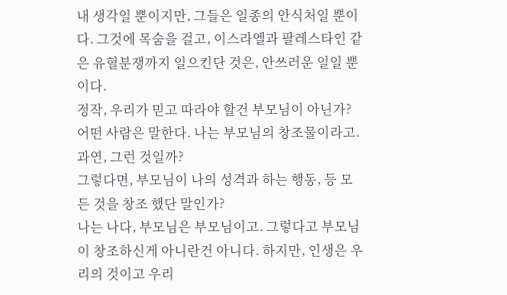내 생각일 뿐이지만, 그들은 일종의 안식처일 뿐이다. 그것에 목숨을 걸고, 이스라엘과 팔레스타인 같은 유혈분쟁까지 일으킨단 것은, 안쓰러운 일일 뿐이다.
정작, 우리가 믿고 따라야 할건 부모님이 아닌가?
어떤 사람은 말한다. 나는 부모님의 창조물이라고.
과연, 그런 것일까?
그렇다면, 부모님이 나의 성격과 하는 행동, 등 모든 것을 창조 했단 말인가?
나는 나다, 부모님은 부모님이고. 그렇다고 부모님이 창조하신게 아니란건 아니다. 하지만, 인생은 우리의 것이고 우리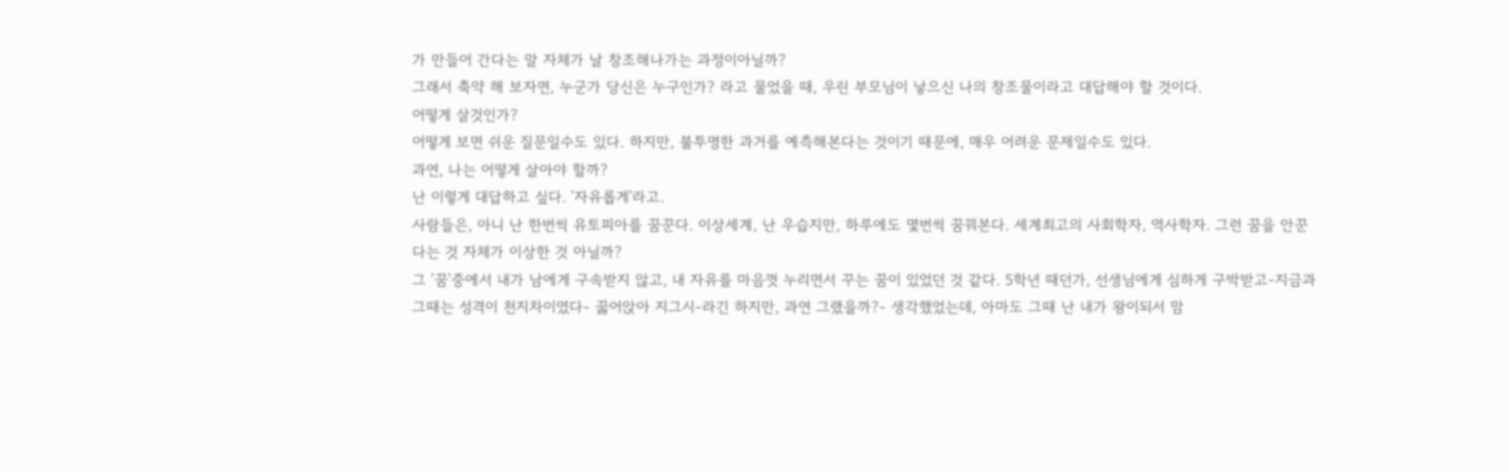가 만들어 간다는 말 자체가 날 창조해나가는 과정이아닐까?
그래서 축약 해 보자면, 누군가 당신은 누구인가? 라고 물었을 때, 우린 부모님이 낳으신 나의 창조물이라고 대답해야 할 것이다.
어떻게 살것인가?
어떻게 보면 쉬운 질문일수도 있다. 하지만, 불투명한 과거를 예측해본다는 것이기 때문에, 매우 어려운 문제일수도 있다.
과연, 나는 어떻게 살아야 할까?
난 이렇게 대답하고 싶다. '자유롭게'라고.
사람들은, 아니 난 한번씩 유토피아를 꿈꾼다. 이상세계, 난 우습지만, 하루에도 몇번씩 꿈꿔본다. 세계최고의 사회학자, 역사학자. 그런 꿈을 안꾼다는 것 자체가 이상한 것 아닐까?
그 '꿈'중에서 내가 남에게 구속받지 않고, 내 자유를 마음껏 누리면서 꾸는 꿈이 있었던 것 같다. 5학년 때던가, 선생님에게 심하게 구박받고-지금과 그때는 성격이 천지차이였다- 꿇어앉아 지그시-라긴 하지만, 과연 그랬을까?- 생각했었는데, 아마도 그때 난 내가 왕이되서 맘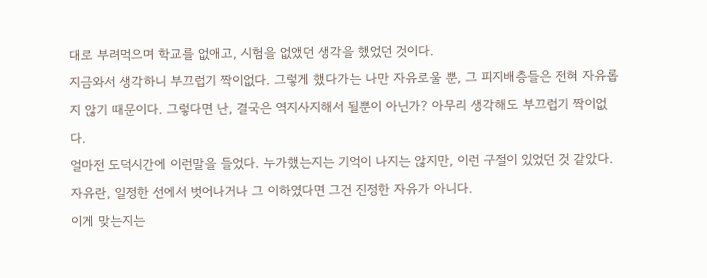대로 부려먹으며 학교를 없애고, 시험을 없앴던 생각을 했었던 것이다.
지금와서 생각하니 부끄럽기 짝이없다. 그렇게 했다가는 나만 자유로울 뿐, 그 피지배층들은 전혀 자유롭지 않기 때문이다. 그렇다면 난, 결국은 역지사지해서 될뿐이 아닌가? 아무리 생각해도 부끄럽기 짝이없다.
얼마전 도덕시간에 이런말을 들었다. 누가했는지는 기억이 나지는 않지만, 이런 구절이 있었던 것 같았다.
자유란, 일정한 선에서 벗어나거나 그 이하였다면 그건 진정한 자유가 아니다.
이게 맞는지는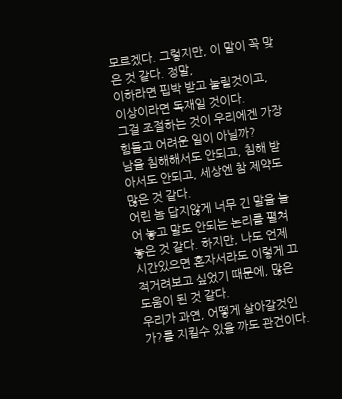모르겠다. 그렇지만, 이 말이 꼭 맞은 것 같다. 정말,
이하라면 핍박 받고 눌릴것이고, 이상이라면 독재일 것이다.
그걸 조절하는 것이 우리에겐 가장 힘들고 어려운 일이 아닐까?
남을 침해해서도 안되고, 침해 받아서도 안되고, 세상엔 참 제약도 많은 것 같다.
어린 놈 답지않게 너무 긴 말을 늘어 놓고 말도 안되는 논리를 펼쳐놓은 것 같다. 하지만, 나도 언제 시간있으면 혼자서라도 이렇게 끄적거려보고 싶었기 때문에, 많은 도움이 된 것 같다.
우리가 과연, 어떻게 살아갈것인가?를 지킬수 있을 까도 관건이다.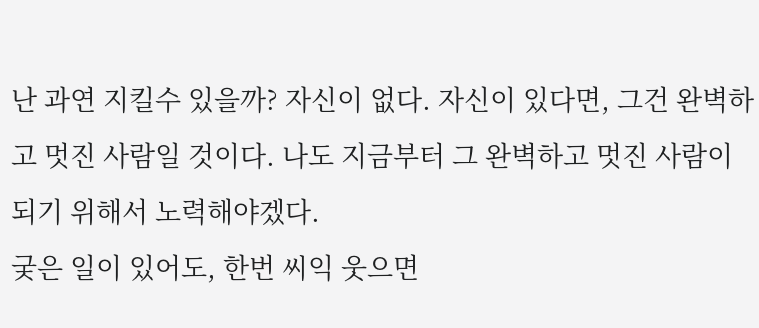난 과연 지킬수 있을까? 자신이 없다. 자신이 있다면, 그건 완벽하고 멋진 사람일 것이다. 나도 지금부터 그 완벽하고 멋진 사람이 되기 위해서 노력해야겠다.
궂은 일이 있어도, 한번 씨익 웃으면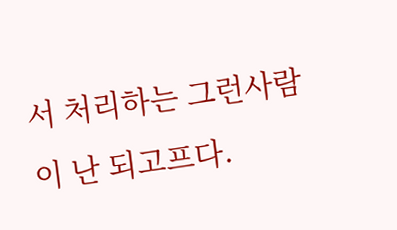서 처리하는 그런사람이 난 되고프다.